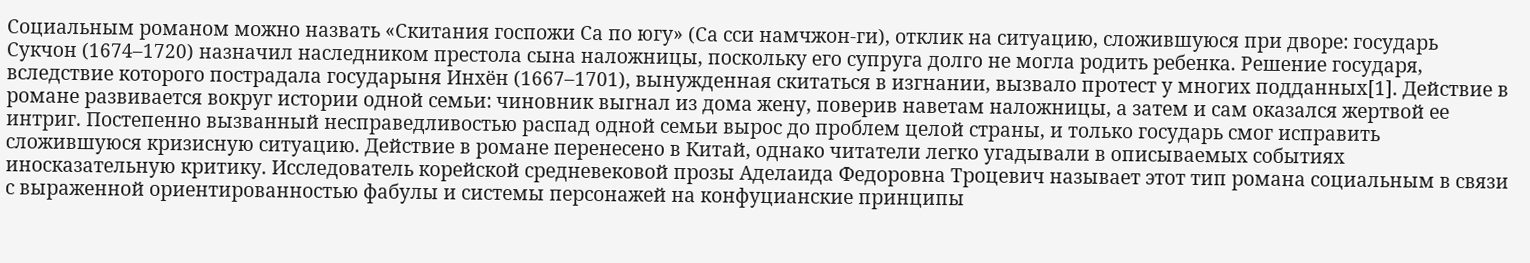Социальным романом можно назвать «Скитания госпожи Са по югу» (Са сси намчжон-ги), отклик на ситуацию, сложившуюся при дворе: государь Сукчон (1674–1720) назначил наследником престола сына наложницы, поскольку его супруга долго не могла родить ребенка. Решение государя, вследствие которого пострадала государыня Инхён (1667–1701), вынужденная скитаться в изгнании, вызвало протест у многих подданных[1]. Действие в романе развивается вокруг истории одной семьи: чиновник выгнал из дома жену, поверив наветам наложницы, а затем и сам оказался жертвой ее интриг. Постепенно вызванный несправедливостью распад одной семьи вырос до проблем целой страны, и только государь смог исправить сложившуюся кризисную ситуацию. Действие в романе перенесено в Китай, однако читатели легко угадывали в описываемых событиях иносказательную критику. Исследователь корейской средневековой прозы Аделаида Федоровна Троцевич называет этот тип романа социальным в связи с выраженной ориентированностью фабулы и системы персонажей на конфуцианские принципы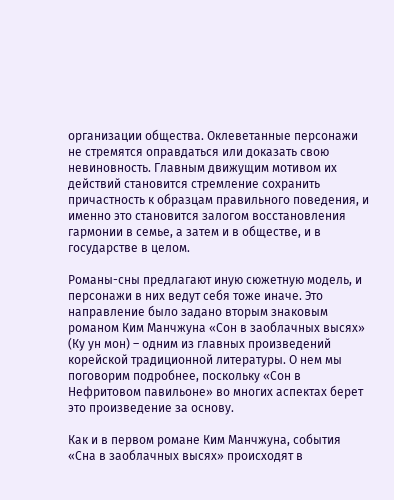организации общества. Оклеветанные персонажи не стремятся оправдаться или доказать свою невиновность. Главным движущим мотивом их действий становится стремление сохранить причастность к образцам правильного поведения, и именно это становится залогом восстановления гармонии в семье, а затем и в обществе, и в государстве в целом.

Романы-сны предлагают иную сюжетную модель, и персонажи в них ведут себя тоже иначе. Это направление было задано вторым знаковым романом Ким Манчжуна «Сон в заоблачных высях» (Ку ун мон) – одним из главных произведений корейской традиционной литературы. О нем мы поговорим подробнее, поскольку «Сон в Нефритовом павильоне» во многих аспектах берет это произведение за основу.

Как и в первом романе Ким Манчжуна, события «Сна в заоблачных высях» происходят в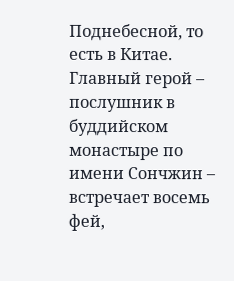Поднебесной, то есть в Китае. Главный герой – послушник в буддийском монастыре по имени Сончжин – встречает восемь фей,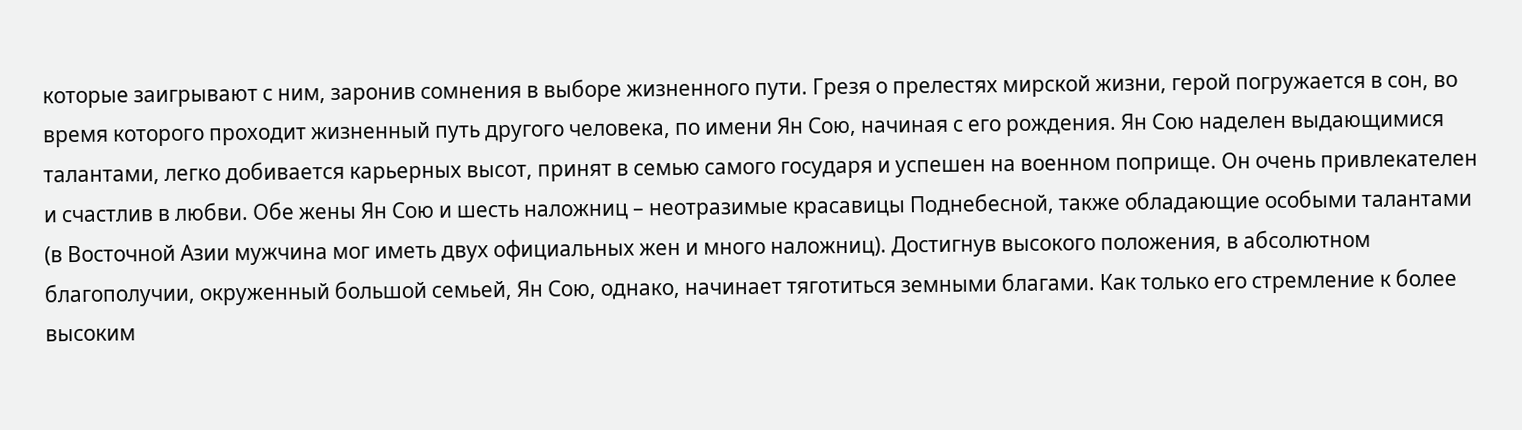которые заигрывают с ним, заронив сомнения в выборе жизненного пути. Грезя о прелестях мирской жизни, герой погружается в сон, во время которого проходит жизненный путь другого человека, по имени Ян Сою, начиная с его рождения. Ян Сою наделен выдающимися талантами, легко добивается карьерных высот, принят в семью самого государя и успешен на военном поприще. Он очень привлекателен и счастлив в любви. Обе жены Ян Сою и шесть наложниц – неотразимые красавицы Поднебесной, также обладающие особыми талантами (в Восточной Азии мужчина мог иметь двух официальных жен и много наложниц). Достигнув высокого положения, в абсолютном благополучии, окруженный большой семьей, Ян Сою, однако, начинает тяготиться земными благами. Как только его стремление к более высоким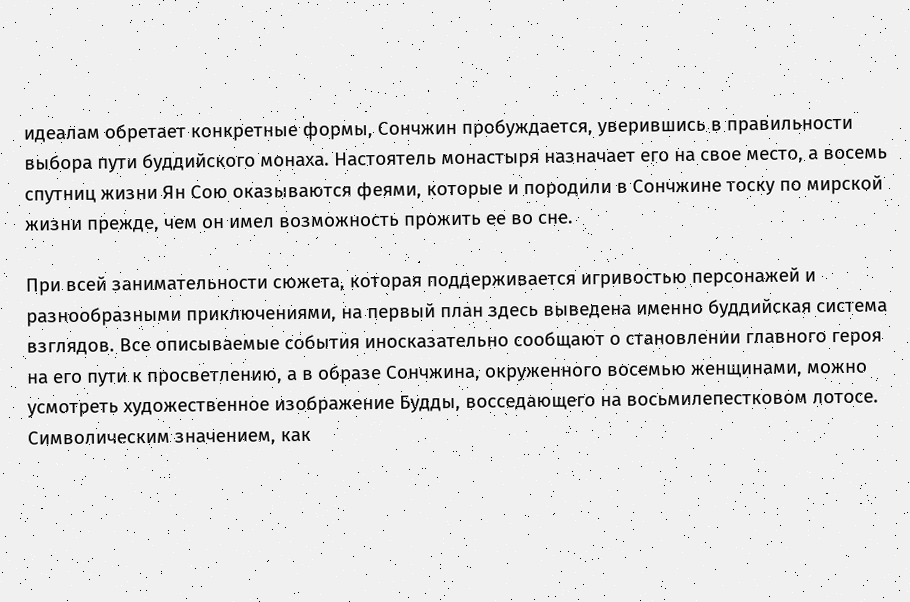идеалам обретает конкретные формы, Сончжин пробуждается, уверившись в правильности выбора пути буддийского монаха. Настоятель монастыря назначает его на свое место, а восемь спутниц жизни Ян Сою оказываются феями, которые и породили в Сончжине тоску по мирской жизни прежде, чем он имел возможность прожить ее во сне.

При всей занимательности сюжета, которая поддерживается игривостью персонажей и разнообразными приключениями, на первый план здесь выведена именно буддийская система взглядов. Все описываемые события иносказательно сообщают о становлении главного героя на его пути к просветлению, а в образе Сончжина, окруженного восемью женщинами, можно усмотреть художественное изображение Будды, восседающего на восьмилепестковом лотосе. Символическим значением, как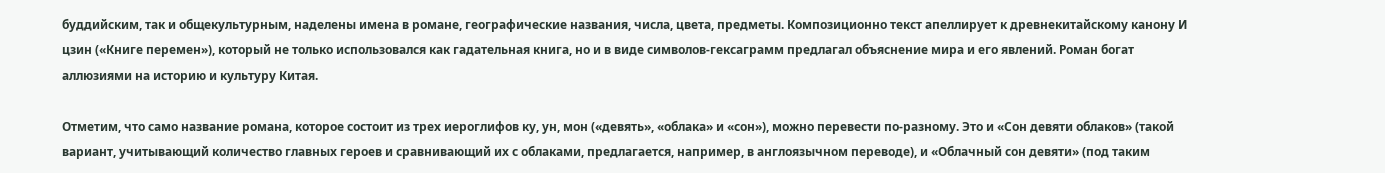буддийским, так и общекультурным, наделены имена в романе, географические названия, числа, цвета, предметы. Композиционно текст апеллирует к древнекитайскому канону И цзин («Книге перемен»), который не только использовался как гадательная книга, но и в виде символов-гексаграмм предлагал объяснение мира и его явлений. Роман богат аллюзиями на историю и культуру Китая.

Отметим, что само название романа, которое состоит из трех иероглифов ку, ун, мон («девять», «облака» и «сон»), можно перевести по-разному. Это и «Сон девяти облаков» (такой вариант, учитывающий количество главных героев и сравнивающий их с облаками, предлагается, например, в англоязычном переводе), и «Облачный сон девяти» (под таким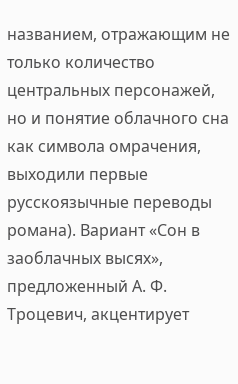названием, отражающим не только количество центральных персонажей, но и понятие облачного сна как символа омрачения, выходили первые русскоязычные переводы романа). Вариант «Сон в заоблачных высях», предложенный А. Ф. Троцевич, акцентирует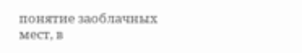понятие заоблачных мест, в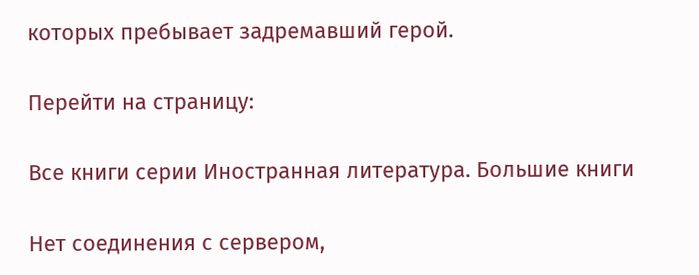которых пребывает задремавший герой.

Перейти на страницу:

Все книги серии Иностранная литература. Большие книги

Нет соединения с сервером,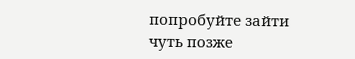попробуйте зайти чуть позже